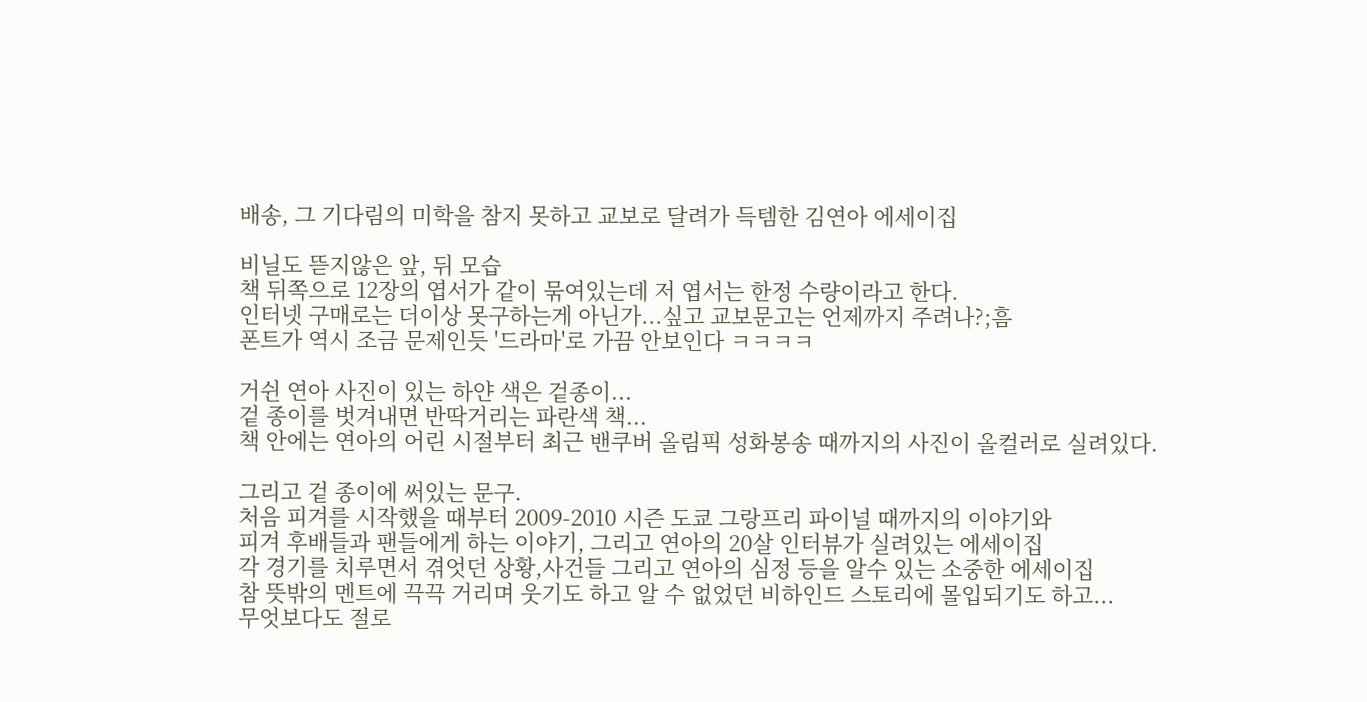배송, 그 기다림의 미학을 참지 못하고 교보로 달려가 득템한 김연아 에세이집

비닐도 뜯지않은 앞, 뒤 모습
책 뒤쪽으로 12장의 엽서가 같이 묶여있는데 저 엽서는 한정 수량이라고 한다.
인터넷 구매로는 더이상 못구하는게 아닌가...싶고 교보문고는 언제까지 주려나?;흠
폰트가 역시 조금 문제인듯 '드라마'로 가끔 안보인다 ㅋㅋㅋㅋ

거쉰 연아 사진이 있는 하얀 색은 겉종이...
겉 종이를 벗겨내면 반딱거리는 파란색 책...
책 안에는 연아의 어린 시절부터 최근 밴쿠버 올림픽 성화봉송 때까지의 사진이 올컬러로 실려있다.

그리고 겉 종이에 써있는 문구.
처음 피겨를 시작했을 때부터 2009-2010 시즌 도쿄 그랑프리 파이널 때까지의 이야기와
피겨 후배들과 팬들에게 하는 이야기, 그리고 연아의 20살 인터뷰가 실려있는 에세이집
각 경기를 치루면서 겪엇던 상황,사건들 그리고 연아의 심정 등을 알수 있는 소중한 에세이집
참 뜻밖의 멘트에 끅끅 거리며 웃기도 하고 알 수 없었던 비하인드 스토리에 몰입되기도 하고...
무엇보다도 절로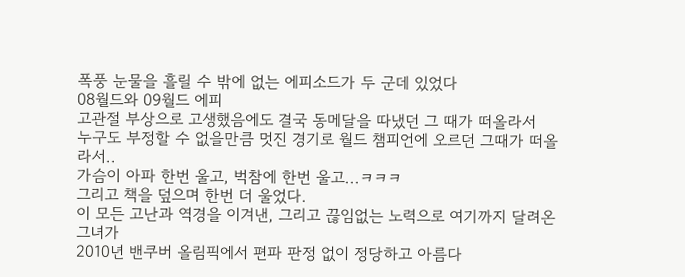폭풍 눈물을 흘릴 수 밖에 없는 에피소드가 두 군데 있었다
08월드와 09월드 에피
고관절 부상으로 고생했음에도 결국 동메달을 따냈던 그 때가 떠올라서
누구도 부정할 수 없을만큼 멋진 경기로 월드 챔피언에 오르던 그때가 떠올라서..
가슴이 아파 한번 울고, 벅참에 한번 울고...ㅋㅋㅋ
그리고 책을 덮으며 한번 더 울었다.
이 모든 고난과 역경을 이겨낸, 그리고 끊임없는 노력으로 여기까지 달려온 그녀가
2010년 밴쿠버 올림픽에서 편파 판정 없이 정당하고 아름다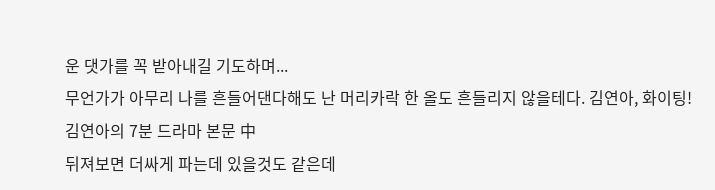운 댓가를 꼭 받아내길 기도하며...
무언가가 아무리 나를 흔들어댄다해도 난 머리카락 한 올도 흔들리지 않을테다. 김연아, 화이팅!
김연아의 7분 드라마 본문 中
뒤져보면 더싸게 파는데 있을것도 같은데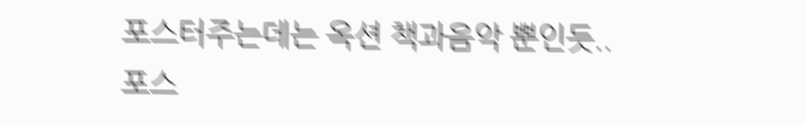포스터주는데는 옥션 책과음악 뿐인듯..
포스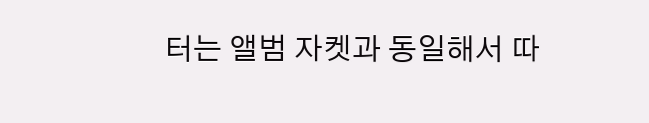터는 앨범 자켓과 동일해서 따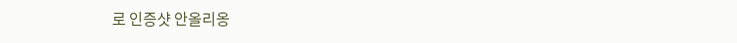로 인증샷 안올리옹